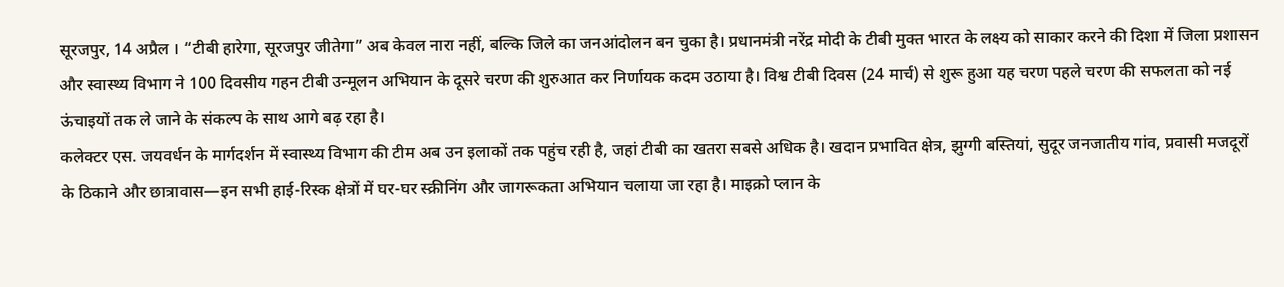सूरजपुर, 14 अप्रैल । “टीबी हारेगा, सूरजपुर जीतेगा” अब केवल नारा नहीं, बल्कि जिले का जनआंदोलन बन चुका है। प्रधानमंत्री नरेंद्र मोदी के टीबी मुक्त भारत के लक्ष्य को साकार करने की दिशा में जिला प्रशासन और स्वास्थ्य विभाग ने 100 दिवसीय गहन टीबी उन्मूलन अभियान के दूसरे चरण की शुरुआत कर निर्णायक कदम उठाया है। विश्व टीबी दिवस (24 मार्च) से शुरू हुआ यह चरण पहले चरण की सफलता को नई ऊंचाइयों तक ले जाने के संकल्प के साथ आगे बढ़ रहा है।
कलेक्टर एस. जयवर्धन के मार्गदर्शन में स्वास्थ्य विभाग की टीम अब उन इलाकों तक पहुंच रही है, जहां टीबी का खतरा सबसे अधिक है। खदान प्रभावित क्षेत्र, झुग्गी बस्तियां, सुदूर जनजातीय गांव, प्रवासी मजदूरों के ठिकाने और छात्रावास—इन सभी हाई-रिस्क क्षेत्रों में घर-घर स्क्रीनिंग और जागरूकता अभियान चलाया जा रहा है। माइक्रो प्लान के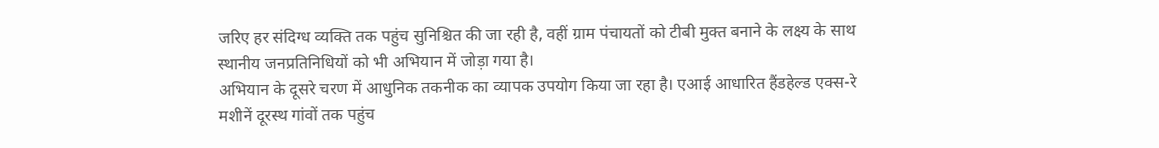जरिए हर संदिग्ध व्यक्ति तक पहुंच सुनिश्चित की जा रही है, वहीं ग्राम पंचायतों को टीबी मुक्त बनाने के लक्ष्य के साथ स्थानीय जनप्रतिनिधियों को भी अभियान में जोड़ा गया है।
अभियान के दूसरे चरण में आधुनिक तकनीक का व्यापक उपयोग किया जा रहा है। एआई आधारित हैंडहेल्ड एक्स-रे मशीनें दूरस्थ गांवों तक पहुंच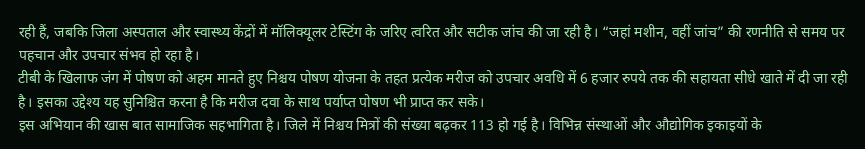रही हैं, जबकि जिला अस्पताल और स्वास्थ्य केंद्रों में मॉलिक्यूलर टेस्टिंग के जरिए त्वरित और सटीक जांच की जा रही है। “जहां मशीन, वहीं जांच” की रणनीति से समय पर पहचान और उपचार संभव हो रहा है।
टीबी के खिलाफ जंग में पोषण को अहम मानते हुए निश्चय पोषण योजना के तहत प्रत्येक मरीज को उपचार अवधि में 6 हजार रुपये तक की सहायता सीधे खाते में दी जा रही है। इसका उद्देश्य यह सुनिश्चित करना है कि मरीज दवा के साथ पर्याप्त पोषण भी प्राप्त कर सके।
इस अभियान की खास बात सामाजिक सहभागिता है। जिले में निश्चय मित्रों की संख्या बढ़कर 113 हो गई है। विभिन्न संस्थाओं और औद्योगिक इकाइयों के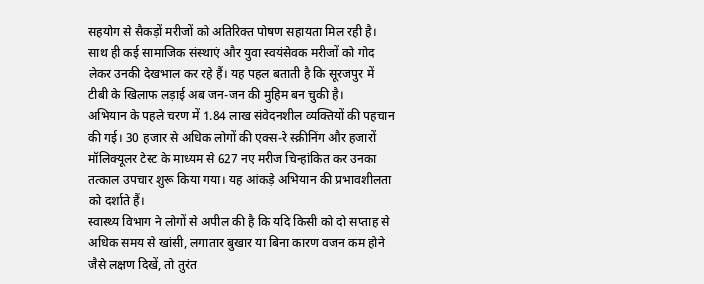सहयोग से सैकड़ों मरीजों को अतिरिक्त पोषण सहायता मिल रही है। साथ ही कई सामाजिक संस्थाएं और युवा स्वयंसेवक मरीजों को गोद लेकर उनकी देखभाल कर रहे हैं। यह पहल बताती है कि सूरजपुर में टीबी के खिलाफ लड़ाई अब जन-जन की मुहिम बन चुकी है।
अभियान के पहले चरण में 1.84 लाख संवेदनशील व्यक्तियों की पहचान की गई। 30 हजार से अधिक लोगों की एक्स-रे स्क्रीनिंग और हजारों मॉलिक्यूलर टेस्ट के माध्यम से 627 नए मरीज चिन्हांकित कर उनका तत्काल उपचार शुरू किया गया। यह आंकड़े अभियान की प्रभावशीलता को दर्शाते हैं।
स्वास्थ्य विभाग ने लोगों से अपील की है कि यदि किसी को दो सप्ताह से अधिक समय से खांसी, लगातार बुखार या बिना कारण वजन कम होने जैसे लक्षण दिखें, तो तुरंत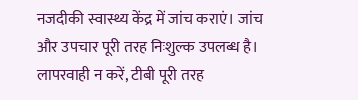नजदीकी स्वास्थ्य केंद्र में जांच कराएं। जांच और उपचार पूरी तरह निःशुल्क उपलब्ध है। लापरवाही न करें, टीबी पूरी तरह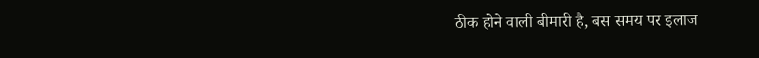ठीक होने वाली बीमारी है, बस समय पर इलाज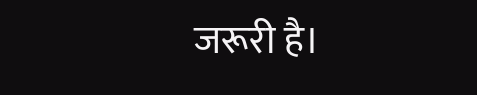जरूरी है।